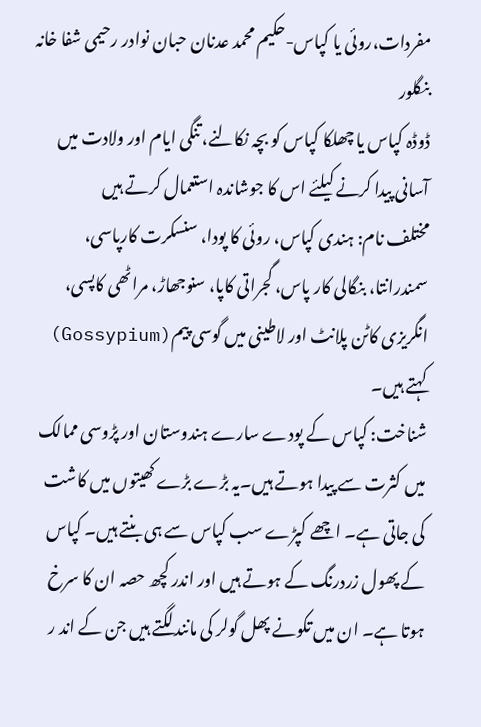مفردات،روئی یا کپاس-حکیم محمد عدنان حبان نوادر رحیمی شفا خانہ بنگلور
ڈوڈہ کپاس یا چھلکا کپاس کو بچہ نکالنے، تنگی ایام اور ولادت میں آسانی پیدا کرنے کیلئے اس کا جوشاندہ استعمال کرتے ہیں
مختلف نام: ہندی کپاس، روئی کا پودا، سنسکرت کارپاسی، سمندرانتا، بنگالی کار پاس، گجراتی کاپا، سنوجھاڑ، مراٹھی کاپسی، انگریزی کاٹن پلانٹ اور لاطینی میں گوسی پیم(Gossypium) کہتے ہیں۔
شناخت: کپاس کے پودے سارے ہندوستان اور پڑوسی ممالک میں کثرت سے پیدا ہوتے ہیں۔یہ بڑے بڑے کھیتوں میں کاشت کی جاتی ہے۔ اچھے کپڑے سب کپاس سے ہی بنتے ہیں۔ کپاس کے پھول زردرنگ کے ہوتے ہیں اور اندر کچھ حصہ ان کا سرخ ہوتا ہے۔ ان میں تکونے پھل گولر کی مانند لگتے ہیں جن کے اند ر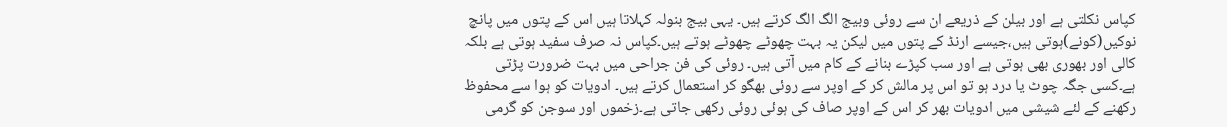کپاس نکلتی ہے اور بیلن کے ذریعے ان سے روئی وبیج الگ الگ کرتے ہیں۔ یہی بیج بنولہ کہلاتا ہیں اس کے پتوں میں پانچ نوکیں(کونے)ہوتی ہیں،جیسے ارنڈ کے پتوں میں لیکن یہ بہت چھوٹے چھوٹے ہوتے ہیں۔کپاس نہ صرف سفید ہوتی ہے بلکہ کالی اور بھوری بھی ہوتی ہے اور سب کپڑے بنانے کے کام میں آتی ہیں۔ روئی کی فن جراحی میں بہت ضرورت پڑتی ہے۔کسی جگہ چوٹ یا درد ہو تو اس پر مالش کر کے اوپر سے روئی بھگو کر استعمال کرتے ہیں۔ ادویات کو ہوا سے محفوظ رکھنے کے لئے شیشی میں ادویات بھر کر اس کے اوپر صاف کی ہوئی روئی رکھی جاتی ہے۔زخموں اور سوجن کو گرمی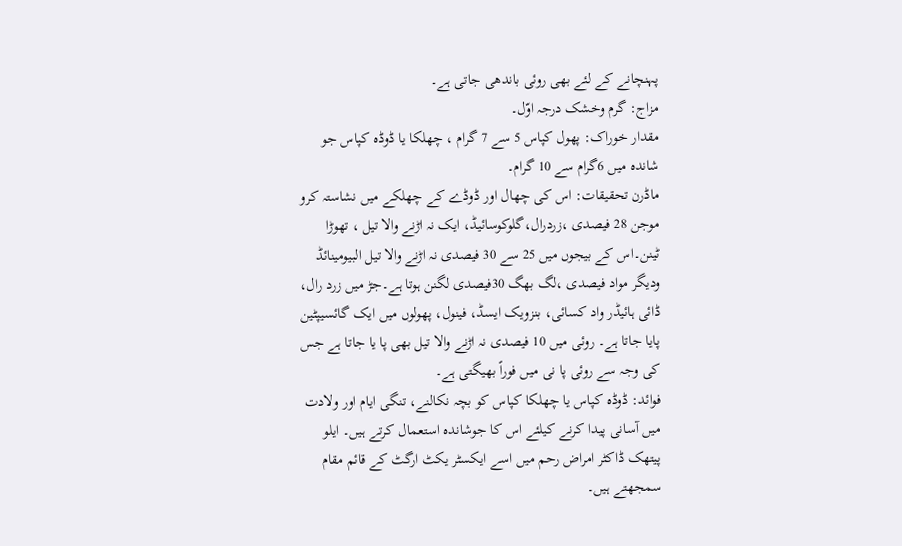پہنچانے کے لئے بھی روئی باندھی جاتی ہے۔
مزاج: گرم وخشک درجہ اوّل۔
مقدار خوراک: پھول کپاس 5 سے 7 گرام ، چھلکا یا ڈوڈہ کپاس جو شاندہ میں 6گرام سے 10 گرام۔
ماڈرن تحقیقات: اس کی چھال اور ڈوڈے کے چھلکے میں نشاستہ کرو موجن 28 فیصدی ،زردرال،گلوکوسائیڈ، ایک نہ اڑنے والا تیل ، تھوڑا ٹینن۔اس کے بیجوں میں 25 سے 30 فیصدی نہ اڑنے والا تیل البیومینائڈ ودیگر مواد فیصدی ،لگ بھگ 30فیصدی لگنن ہوتا ہے۔جڑ میں زرد رال، ڈائی ہائیڈر واد کسائی، بنزویک ایسڈ، فینول، پھولوں میں ایک گائسیپٹین پایا جاتا ہے۔ روئی میں 10 فیصدی نہ اڑنے والا تیل بھی پا یا جاتا ہے جس کی وجہ سے روئی پا نی میں فوراً بھیگتی ہے۔
فوائد: ڈوڈہ کپاس یا چھلکا کپاس کو بچہ نکالنے، تنگی ایام اور ولادت میں آسانی پیدا کرنے کیلئے اس کا جوشاندہ استعمال کرتے ہیں۔ ایلو پیتھک ڈاکٹر امراض رحم میں اسے ایکسٹر یکٹ ارگٹ کے قائم مقام سمجھتے ہیں۔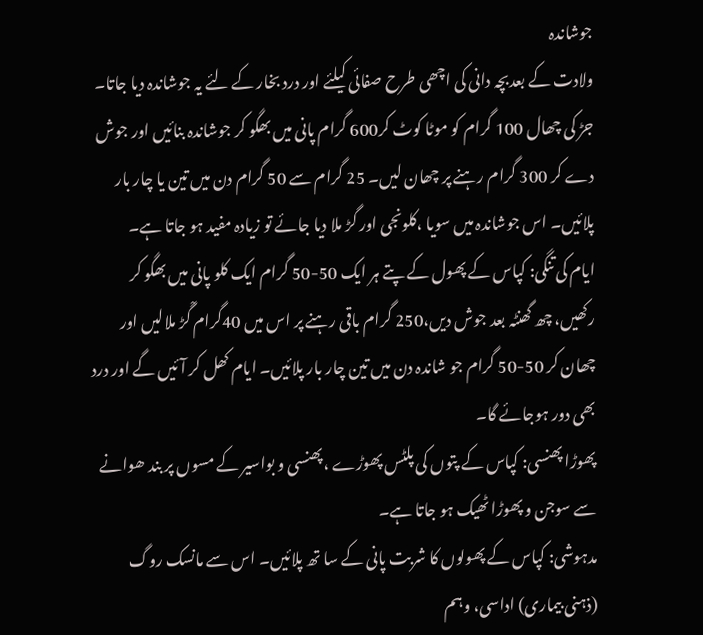جوشاندہ
ولادت کے بعدبچہ دانی کی اچھی طرح صفائی کیلئے اور درد بخار کے لئے یہ جوشاندہ دیا جاتا۔ جڑ کی چھال 100 گرام کو موٹا کوٹ کر600 گرام پانی میں بھگو کر جوشاندہ بنائیں اور جوش دے کر 300 گرام رہنے پر چھان لیں۔ 25 گرام سے 50 گرام دن میں تین یا چار بار پلائیں۔ اس جوشاندہ میں سویا ،کلونجی اور گڑ ملا دیا جائے تو زیادہ مفید ہو جاتا ہے۔
ایام کی تنگی: کپاس کے پھول کے پتے ہر ایک 50-50 گرام ایک کلو پانی میں بھگو کر رکھیں، چھ گھنٹہ بعد جوش دیں،250 گرام باقی رہنے پر اس میں 40گرام گْڑ ملالیں اور چھان کر 50-50 گرام جو شاندہ دن میں تین چار بار پلائیں۔ ایام کھل کر آئیں گے اور درد بھی دور ہوجائے گا۔
پھوڑا پھنسی: کپاس کے پتوں کی پلٹس پھوڑے ،پھنسی و بواسیر کے مسوں پر بند ھوانے سے سوجن و پھوڑا ٹھیک ہو جاتا ہے۔
مدہوشی: کپاس کے پھولوں کا شربت پانی کے سا تھ پلائیں۔ اس سے مانسک روگ (ذہنی بیماری) اداسی، وہم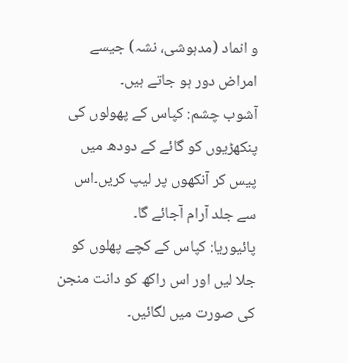و انماد (مدہوشی، نشہ) جیسے امراض دور ہو جاتے ہیں۔
آشوب چشم: کپاس کے پھولوں کی پنکھڑیوں کو گائے کے دودھ میں پیس کر آنکھوں پر لیپ کریں۔اس سے جلد آرام آجائے گا۔
پائیوریا: کپاس کے کچے پھلوں کو جلا لیں اور اس راکھ کو دانت منجن کی صورت میں لگائیں۔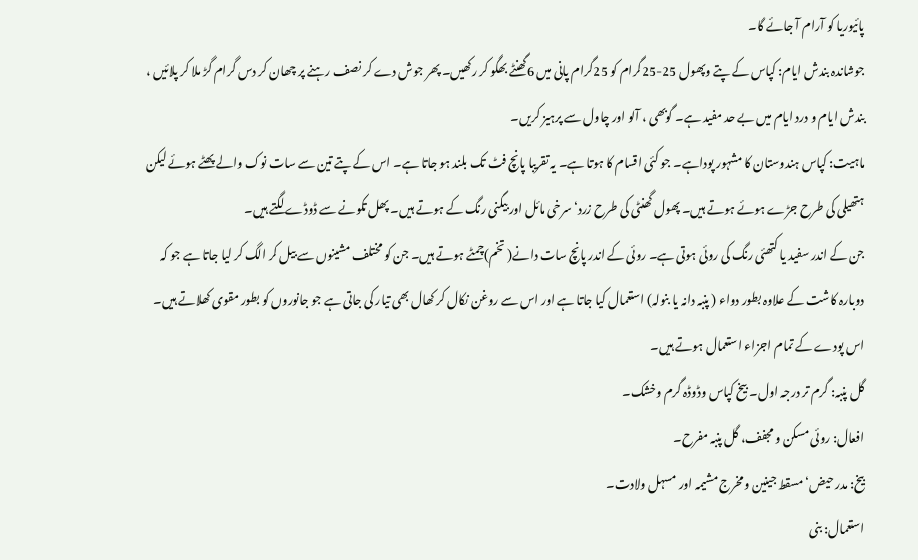پائیوریا کو آرام آ جائے گا۔
جوشاندہ بندش ایام: کپاس کے پتے وپھول 25-25گرام کو 25گرام پانی میں 6گھنٹے بھگو کر رکھیں۔ پھر جوش دے کر نصف رہنے پر چھان کر دس گرام گڑ ملا کر پلائیں ، بندش ایام و درد ایام میں بے حد مفید ہے۔ گوبھی ، آلو اور چاول سے پرہیز کریں۔
ماہیت: کپاس ہندوستان کا مشہور پوداہے۔ جو کئی اقسام کا ہوتا ہے۔ یہ تقریبا پانچ فٹ تک بلند ہو جاتا ہے۔ اس کے پتے تین سے سات نوک والے پھٹے ہوئے لیکن ہتھیلی کی طرح جڑے ہوئے ہوتے ہیں۔ پھول گھنٹی کی طرح زرد‘ سرخی مائل اور بیگنی رنگ کے ہوتے ہیں۔ پھل تکونے سے ڈوڈے لگتے ہیں۔
جن کے اندر سفید یا کتھئی رنگ کی روئی ہوتی ہے۔ روئی کے اندر پانچ سات دانے( تخم)چمٹے ہوتے ہیں۔ جن کو مختلف مشینوں سے بیل کر الگ کر لیا جاتا ہے جو کہ دوبارہ کاشت کے علاوہ بطور دواء ( پنبہ دانہ یا بنولہ) استعمال کیا جاتا ہے اور اس سے روغن نکال کر کھال بھی تیار کی جاتی ہے جو جانوروں کو بطور مقوی کھلاتے ہیں۔
اس پودے کے تمام اجزاء استعمال ہوتے ہیں۔
گل پنبہ: گرم تر درجہ اول۔ بیخ کپاس وڈوڈہ گرم وخشک۔
افعال: روئی مسکن و مجفف، گل پنبہ مفرح۔
بیخ: مدر حیض‘ مسقط جینین و مخرج مشیمہ اور مسہل ولادت۔
استعمال: بنی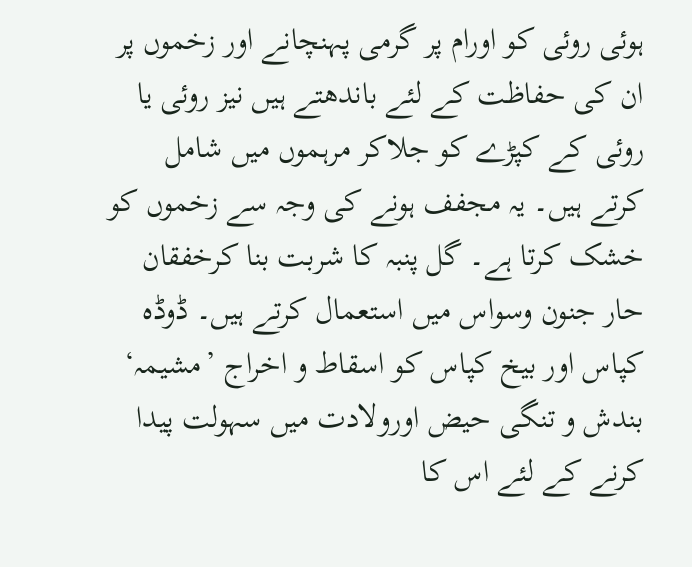ہوئی روئی کو اورام پر گرمی پہنچانے اور زخموں پر ان کی حفاظت کے لئے باندھتے ہیں نیز روئی یا روئی کے کپڑے کو جلاکر مرہموں میں شامل کرتے ہیں۔ یہ مجفف ہونے کی وجہ سے زخموں کو خشک کرتا ہے۔ گل پنبہ کا شربت بنا کرخفقان حار جنون وسواس میں استعمال کرتے ہیں۔ ڈوڈہ کپاس اور بیخ کپاس کو اسقاط و اخراج ’مشیمہ‘ بندش و تنگی حیض اورولادت میں سہولت پیدا کرنے کے لئے اس کا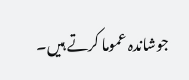جوشاندہ عموما کرتے ہیں۔